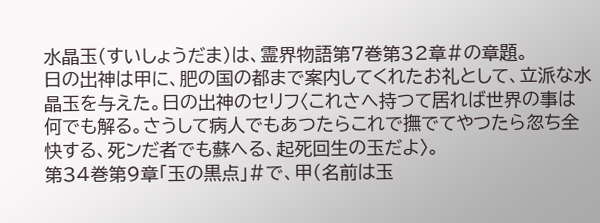水晶玉(すいしょうだま)は、霊界物語第7巻第32章#の章題。
日の出神は甲に、肥の国の都まで案内してくれたお礼として、立派な水晶玉を与えた。日の出神のセリフ〈これさへ持つて居れば世界の事は何でも解る。さうして病人でもあつたらこれで撫でてやつたら忽ち全快する、死ンだ者でも蘇へる、起死回生の玉だよ〉。
第34巻第9章「玉の黒点」#で、甲(名前は玉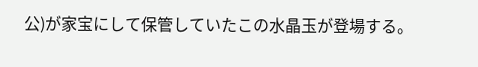公)が家宝にして保管していたこの水晶玉が登場する。